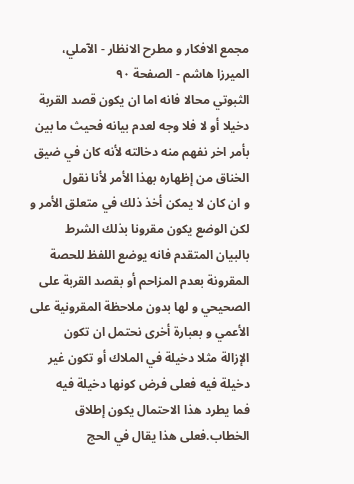مجمع الافكار و مطرح الانظار - الآملي، الميرزا هاشم - الصفحة ٩٠
الثبوتي محالا فانه اما ان يكون قصد القربة دخيلا أو لا فلا وجه لعدم بيانه فحيث ما بين
بأمر اخر نفهم منه دخالته لأنه كان في ضيق الخناق من إظهاره بهذا الأمر لأنا نقول
و ان كان لا يمكن أخذ ذلك في متعلق الأمر و لكن الوضع يكون مقرونا بذلك الشرط
بالبيان المتقدم فانه يوضع اللفظ للحصة المقرونة بعدم المزاحم أو بقصد القربة على
الصحيحي و لها بدون ملاحظة المقرونية على الأعمي و بعبارة أخرى نحتمل ان تكون
الإزالة مثلا دخيلة في الملاك أو تكون غير دخيلة فيه فعلى فرض كونها دخيلة فيه
فما يطرد هذا الاحتمال يكون إطلاق الخطاب.فعلى هذا يقال في الحج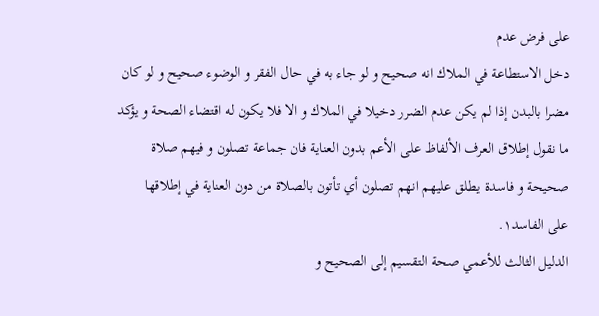على فرض عدم
دخل الاستطاعة في الملاك انه صحيح و لو جاء به في حال الفقر و الوضوء صحيح و لو كان
مضرا بالبدن إذا لم يكن عدم الضرر دخيلا في الملاك و الا فلا يكون له اقتضاء الصحة و يؤكد
ما نقول إطلاق العرف الألفاظ على الأعم بدون العناية فان جماعة تصلون و فيهم صلاة
صحيحة و فاسدة يطلق عليهم انهم تصلون أي تأتون بالصلاة من دون العناية في إطلاقها
على الفاسد١.
الدليل الثالث للأعمي صحة التقسيم إلى الصحيح و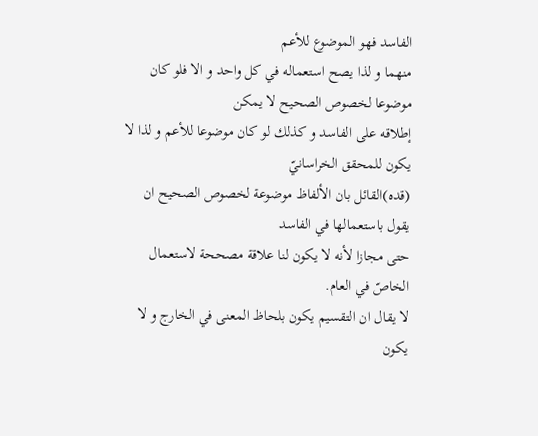الفاسد فهو الموضوع للأعم
منهما و لذا يصح استعماله في كل واحد و الا فلو كان موضوعا لخصوص الصحيح لا يمكن
إطلاقه على الفاسد و كذلك لو كان موضوعا للأعم و لذا لا يكون للمحقق الخراسانيّ
(قده)القائل بان الألفاظ موضوعة لخصوص الصحيح ان يقول باستعمالها في الفاسد
حتى مجازا لأنه لا يكون لنا علاقة مصححة لاستعمال الخاصّ في العام.
لا يقال ان التقسيم يكون بلحاظ المعنى في الخارج و لا يكون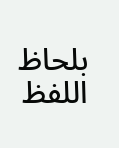بلحاظ اللفظ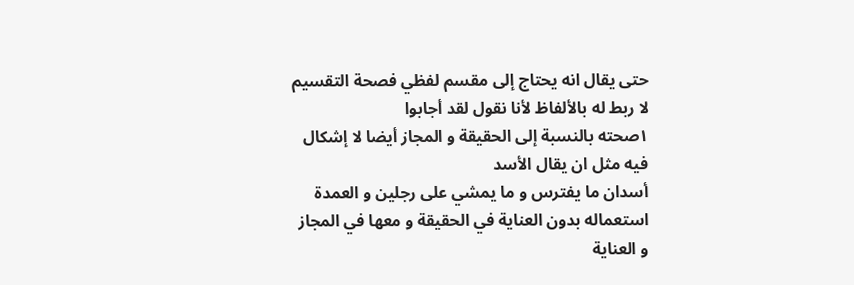حتى يقال انه يحتاج إلى مقسم لفظي فصحة التقسيم لا ربط له بالألفاظ لأنا نقول لقد أجابوا
١صحته بالنسبة إلى الحقيقة و المجاز أيضا لا إشكال فيه مثل ان يقال الأسد
أسدان ما يفترس و ما يمشي على رجلين و العمدة استعماله بدون العناية في الحقيقة و معها في المجاز
و العناية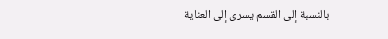بالنسبة إلى القسم يسرى إلى العناية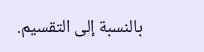بالنسبة إلى التقسيم.